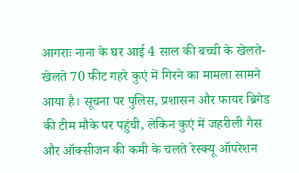आगराः नाना के घर आई 4 साल की बच्ची के खेलते-खेलते 70 फीट गहरे कुएं में गिरने का मामला सामने आया है। सूचना पर पुलिस, प्रशासन और फायर ब्रिगेड की टीम मौके पर पहुंची, लेकिन कुएं में जहरीली गैस और ऑक्सीजन की कमी के चलते रेस्क्यू ऑपरेशन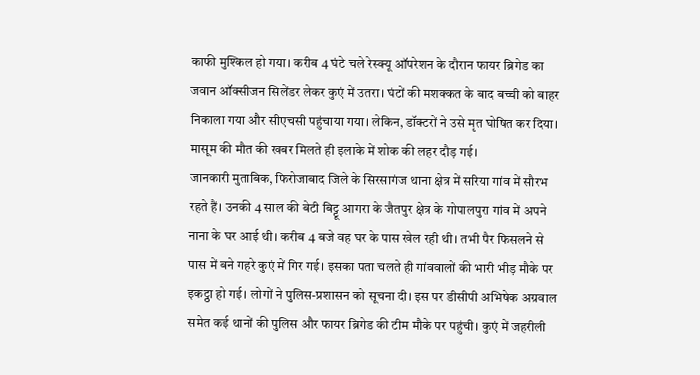काफी मुश्किल हो गया। करीब 4 घंटे चले रेस्क्यू ऑपरेशन के दौरान फायर ब्रिगेड का जवान ऑक्सीजन सिलेंडर लेकर कुएं में उतरा। घंटों की मशक्कत के बाद बच्ची को बाहर निकाला गया और सीएचसी पहुंचाया गया। लेकिन, डॉक्टरों ने उसे मृत घोषित कर दिया। मासूम की मौत की खबर मिलते ही इलाके में शोक की लहर दौड़ गई।
जानकारी मुताबिक, फिरोजाबाद जिले के सिरसागंज थाना क्षेत्र में सरिया गांव में सौरभ रहते हैं। उनकी 4 साल की बेटी बिट्टू आगरा के जैतपुर क्षेत्र के गोपालपुरा गांव में अपने नाना के घर आई थी। करीब 4 बजे वह घर के पास खेल रही थी। तभी पैर फिसलने से पास में बने गहरे कुएं में गिर गई। इसका पता चलते ही गांववालों की भारी भीड़ मौके पर इकट्ठा हो गई। लोगों ने पुलिस-प्रशासन को सूचना दी। इस पर डीसीपी अभिषेक अग्रवाल समेत कई थानों की पुलिस और फायर ब्रिगेड की टीम मौके पर पहुंची। कुएं में जहरीली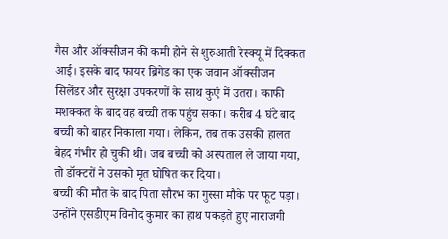गैस और ऑक्सीजन की कमी होने से शुरुआती रेस्क्यू में दिक्कत आई। इसके बाद फायर ब्रिगेड का एक जवान ऑक्सीजन सिलेंडर और सुरक्षा उपकरणों के साथ कुएं में उतरा। काफी मशक्कत के बाद वह बच्ची तक पहुंच सका। करीब 4 घंटे बाद बच्ची को बाहर निकाला गया। लेकिन, तब तक उसकी हालत बेहद गंभीर हो चुकी थी। जब बच्ची को अस्पताल ले जाया गया, तो डॉक्टरों ने उसको मृत घोषित कर दिया।
बच्ची की मौत के बाद पिता सौरभ का गुस्सा मौके पर फूट पड़ा। उन्होंने एसडीएम विनोद कुमार का हाथ पकड़ते हुए नाराजगी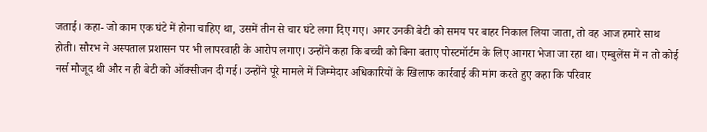जताई। कहा- जो काम एक घंटे में होना चाहिए था, उसमें तीन से चार घंटे लगा दिए गए। अगर उनकी बेटी को समय पर बाहर निकाल लिया जाता, तो वह आज हमारे साथ होती। सौरभ ने अस्पताल प्रशासन पर भी लापरवाही के आरोप लगाए। उन्होंने कहा कि बच्ची को बिना बताए पोस्टमॉर्टम के लिए आगरा भेजा जा रहा था। एम्बुलेंस में न तो कोई नर्स मौजूद थी और न ही बेटी को ऑक्सीजन दी गई। उन्होंने पूरे मामले में जिम्मेदार अधिकारियों के खिलाफ कार्रवाई की मांग करते हुए कहा कि परिवार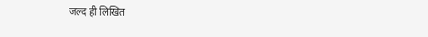जल्द ही लिखित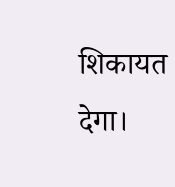शिकायत देगा।